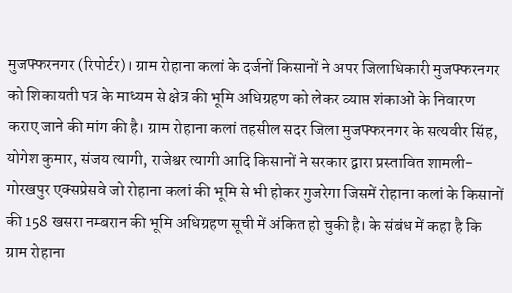मुजफ्फरनगर (रिपोर्टर)। ग्राम रोहाना कलां के दर्जनों किसानों ने अपर जिलाधिकारी मुजफ्फरनगर को शिकायती पत्र के माध्यम से क्षेत्र की भूमि अधिग्रहण को लेकर व्याप्त शंकाओं के निवारण कराए जाने की मांग की है। ग्राम रोहाना कलां तहसील सदर जिला मुजफ्फरनगर के सत्यवीर सिंह, योगेश कुमार, संजय त्यागी, राजेश्वर त्यागी आदि किसानों ने सरकार द्वारा प्रस्तावित शामली-गोरखपुर एक्सप्रेसवे जो रोहाना कलां की भूमि से भी होकर गुजरेगा जिसमें रोहाना कलां के किसानों की 158 खसरा नम्बरान की भूमि अधिग्रहण सूची में अंकित हो चुकी है। के संबंध में कहा है कि ग्राम रोहाना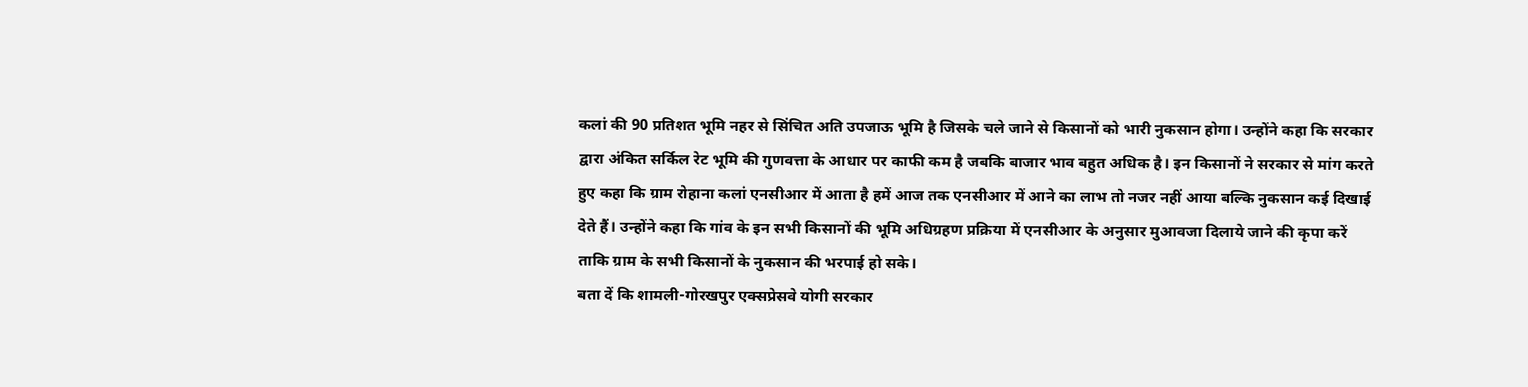कलां की 90 प्रतिशत भूमि नहर से सिंचित अति उपजाऊ भूमि है जिसके चले जाने से किसानों को भारी नुकसान होगा। उन्होंने कहा कि सरकार द्वारा अंकित सर्किल रेट भूमि की गुणवत्ता के आधार पर काफी कम है जबकि बाजार भाव बहुत अधिक है। इन किसानों ने सरकार से मांग करते हुए कहा कि ग्राम रोहाना कलां एनसीआर में आता है हमें आज तक एनसीआर में आने का लाभ तो नजर नहीं आया बल्कि नुकसान कई दिखाई देते हैं। उन्होंने कहा कि गांव के इन सभी किसानों की भूमि अधिग्रहण प्रक्रिया में एनसीआर के अनुसार मुआवजा दिलाये जाने की कृपा करें ताकि ग्राम के सभी किसानों के नुकसान की भरपाई हो सके।
बता दें कि शामली-गोरखपुर एक्सप्रेसवे योगी सरकार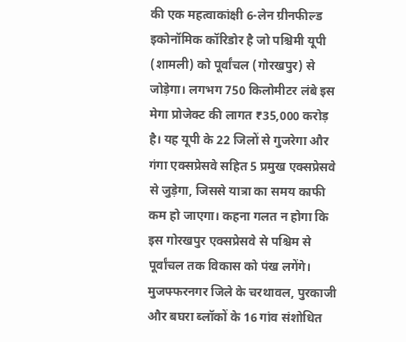की एक महत्वाकांक्षी 6-लेन ग्रीनफील्ड इकोनॉमिक कॉरिडोर है जो पश्चिमी यूपी (शामली) को पूर्वांचल (गोरखपुर) से जोड़ेगा। लगभग 750 किलोमीटर लंबे इस मेगा प्रोजेक्ट की लागत ₹35,000 करोड़ है। यह यूपी के 22 जिलों से गुजरेगा और गंगा एक्सप्रेसवे सहित 5 प्रमुख एक्सप्रेसवे से जुड़ेगा, जिससे यात्रा का समय काफी कम हो जाएगा। कहना गलत न होगा कि इस गोरखपुर एक्सप्रेसवे से पश्चिम से पूर्वांचल तक विकास को पंख लगेंगे। मुजफ्फरनगर जिले के चरथावल, पुरकाजी और बघरा ब्लॉकों के 16 गांव संशोधित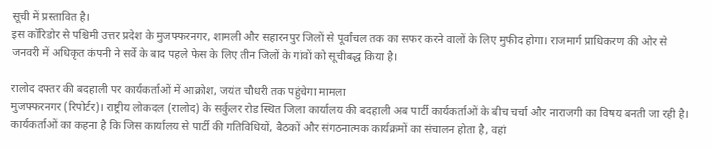सूची में प्रस्तावित है।
इस कॉरिडोर से पश्चिमी उत्तर प्रदेश के मुजफ्फरनगर, शामली और सहारनपुर जिलों से पूर्वांचल तक का सफर करने वालों के लिए मुफीद होगा। राजमार्ग प्राधिकरण की ओर से जनवरी में अधिकृत कंपनी ने सर्वे के बाद पहले फेस के लिए तीन जिलों के गांवों को सूचीबद्ध किया है।

रालोद दफ्तर की बदहाली पर कार्यकर्ताओं में आक्रोश, जयंत चौधरी तक पहुंचेगा मामला
मुजफ्फरनगर (रिपोर्टर)। राष्ट्रीय लोकदल (रालोद) के सर्कुलर रोड स्थित जिला कार्यालय की बदहाली अब पार्टी कार्यकर्ताओं के बीच चर्चा और नाराजगी का विषय बनती जा रही है। कार्यकर्ताओं का कहना है कि जिस कार्यालय से पार्टी की गतिविधियों, बैठकों और संगठनात्मक कार्यक्रमों का संचालन होता है, वहां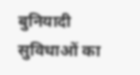बुनियादी सुविधाओं का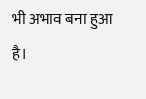भी अभाव बना हुआ है।